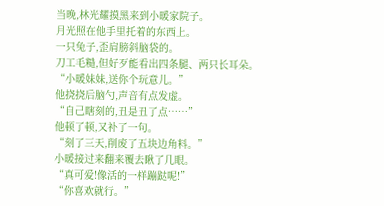当晚,林光耀摸黑来到小暖家院子。
月光照在他手里托着的东西上。
一只兔子,歪肩膀斜脑袋的。
刀工毛糙,但好歹能看出四条腿、两只长耳朵。
“小暖妹妹,送你个玩意儿。”
他挠挠后脑勺,声音有点发虚。
“自己瞎刻的,丑是丑了点……”
他顿了顿,又补了一句。
“刻了三天,削废了五块边角料。”
小暖接过来翻来覆去瞅了几眼。
“真可爱!像活的一样蹦跶呢!”
“你喜欢就行。”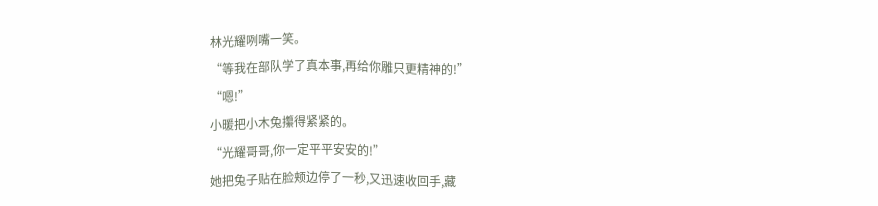林光耀咧嘴一笑。
“等我在部队学了真本事,再给你雕只更精神的!”
“嗯!”
小暖把小木兔攥得紧紧的。
“光耀哥哥,你一定平平安安的!”
她把兔子贴在脸颊边停了一秒,又迅速收回手,藏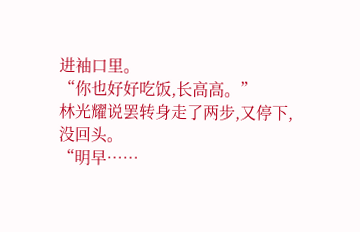进袖口里。
“你也好好吃饭,长高高。”
林光耀说罢转身走了两步,又停下,没回头。
“明早……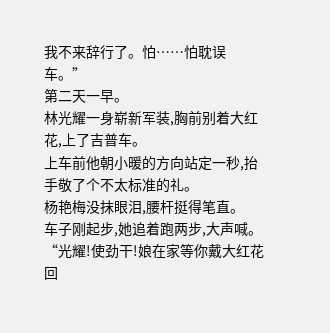我不来辞行了。怕……怕耽误车。”
第二天一早。
林光耀一身崭新军装,胸前别着大红花,上了吉普车。
上车前他朝小暖的方向站定一秒,抬手敬了个不太标准的礼。
杨艳梅没抹眼泪,腰杆挺得笔直。
车子刚起步,她追着跑两步,大声喊。
“光耀!使劲干!娘在家等你戴大红花回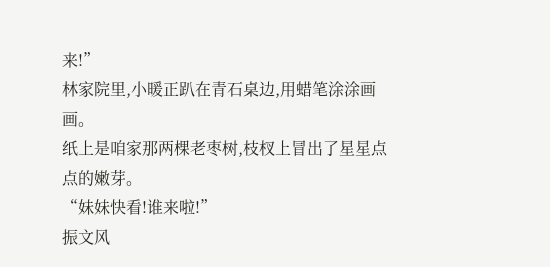来!”
林家院里,小暖正趴在青石桌边,用蜡笔涂涂画画。
纸上是咱家那两棵老枣树,枝杈上冒出了星星点点的嫩芽。
“妹妹快看!谁来啦!”
振文风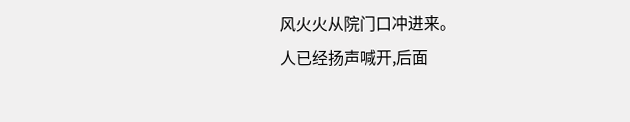风火火从院门口冲进来。
人已经扬声喊开,后面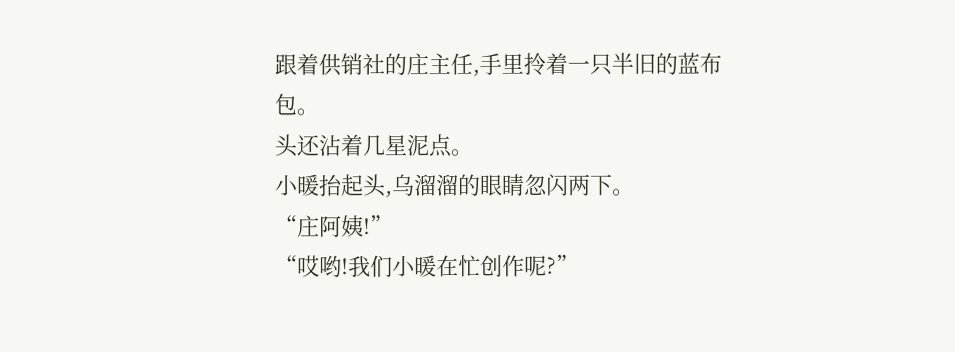跟着供销社的庄主任,手里拎着一只半旧的蓝布包。
头还沾着几星泥点。
小暖抬起头,乌溜溜的眼睛忽闪两下。
“庄阿姨!”
“哎哟!我们小暖在忙创作呢?”